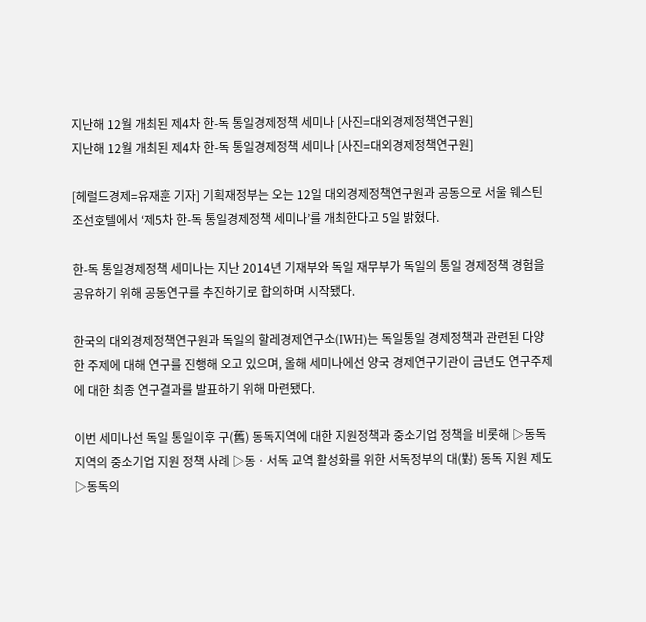지난해 12월 개최된 제4차 한-독 통일경제정책 세미나 [사진=대외경제정책연구원]
지난해 12월 개최된 제4차 한-독 통일경제정책 세미나 [사진=대외경제정책연구원]

[헤럴드경제=유재훈 기자] 기획재정부는 오는 12일 대외경제정책연구원과 공동으로 서울 웨스틴 조선호텔에서 ‘제5차 한-독 통일경제정책 세미나’를 개최한다고 5일 밝혔다.

한-독 통일경제정책 세미나는 지난 2014년 기재부와 독일 재무부가 독일의 통일 경제정책 경험을 공유하기 위해 공동연구를 추진하기로 합의하며 시작됐다.

한국의 대외경제정책연구원과 독일의 할레경제연구소(IWH)는 독일통일 경제정책과 관련된 다양한 주제에 대해 연구를 진행해 오고 있으며, 올해 세미나에선 양국 경제연구기관이 금년도 연구주제에 대한 최종 연구결과를 발표하기 위해 마련됐다.

이번 세미나선 독일 통일이후 구(舊) 동독지역에 대한 지원정책과 중소기업 정책을 비롯해 ▷동독 지역의 중소기업 지원 정책 사례 ▷동ㆍ서독 교역 활성화를 위한 서독정부의 대(對) 동독 지원 제도 ▷동독의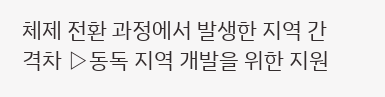체제 전환 과정에서 발생한 지역 간 격차 ▷동독 지역 개발을 위한 지원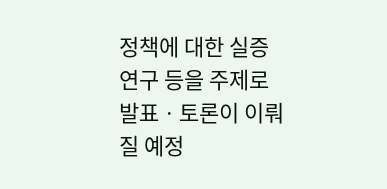정책에 대한 실증 연구 등을 주제로 발표ㆍ토론이 이뤄질 예정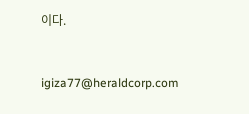이다.


igiza77@heraldcorp.com